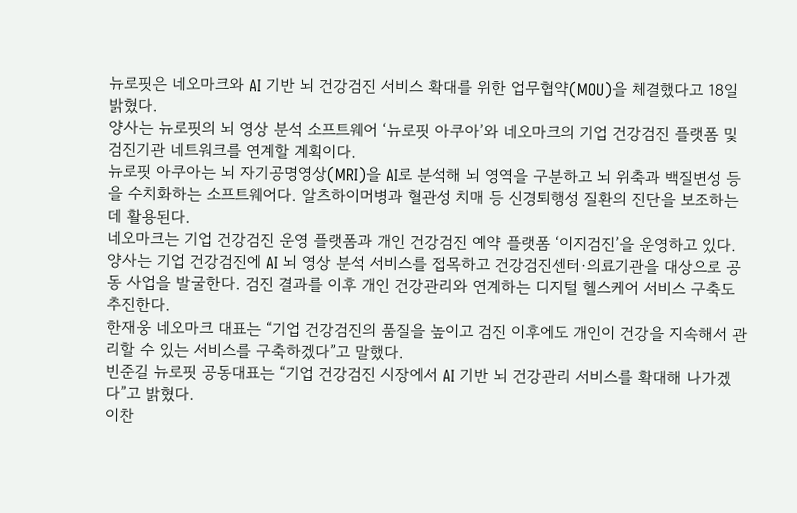뉴로핏은 네오마크와 AI 기반 뇌 건강검진 서비스 확대를 위한 업무협약(MOU)을 체결했다고 18일 밝혔다.
양사는 뉴로핏의 뇌 영상 분석 소프트웨어 ‘뉴로핏 아쿠아’와 네오마크의 기업 건강검진 플랫폼 및 검진기관 네트워크를 연계할 계획이다.
뉴로핏 아쿠아는 뇌 자기공명영상(MRI)을 AI로 분석해 뇌 영역을 구분하고 뇌 위축과 백질변성 등을 수치화하는 소프트웨어다. 알츠하이머병과 혈관성 치매 등 신경퇴행성 질환의 진단을 보조하는 데 활용된다.
네오마크는 기업 건강검진 운영 플랫폼과 개인 건강검진 예약 플랫폼 ‘이지검진’을 운영하고 있다.
양사는 기업 건강검진에 AI 뇌 영상 분석 서비스를 접목하고 건강검진센터·의료기관을 대상으로 공동 사업을 발굴한다. 검진 결과를 이후 개인 건강관리와 연계하는 디지털 헬스케어 서비스 구축도 추진한다.
한재웅 네오마크 대표는 “기업 건강검진의 품질을 높이고 검진 이후에도 개인이 건강을 지속해서 관리할 수 있는 서비스를 구축하겠다”고 말했다.
빈준길 뉴로핏 공동대표는 “기업 건강검진 시장에서 AI 기반 뇌 건강관리 서비스를 확대해 나가겠다”고 밝혔다.
이찬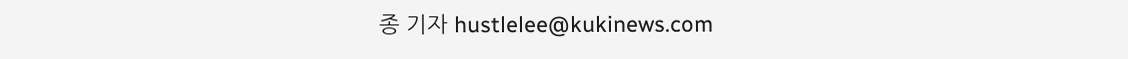종 기자 hustlelee@kukinews.com